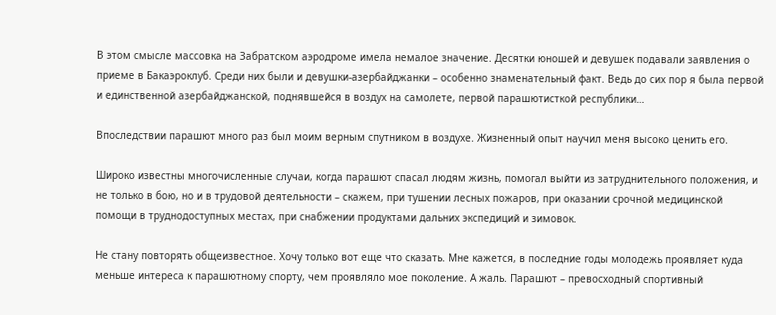В этом смысле массовка на Забратском аэродроме имела немалое значение. Десятки юношей и девушек подавали заявления о приеме в Бакаэроклуб. Среди них были и девушки-азербайджанки – особенно знаменательный факт. Ведь до сих пор я была первой и единственной азербайджанской, поднявшейся в воздух на самолете, первой парашютисткой республики…

Впоследствии парашют много раз был моим верным спутником в воздухе. Жизненный опыт научил меня высоко ценить его.

Широко известны многочисленные случаи, когда парашют спасал людям жизнь, помогал выйти из затруднительного положения, и не только в бою, но и в трудовой деятельности – скажем, при тушении лесных пожаров, при оказании срочной медицинской помощи в труднодоступных местах, при снабжении продуктами дальних экспедиций и зимовок.

Не стану повторять общеизвестное. Хочу только вот еще что сказать. Мне кажется, в последние годы молодежь проявляет куда меньше интереса к парашютному спорту, чем проявляло мое поколение. А жаль. Парашют – превосходный спортивный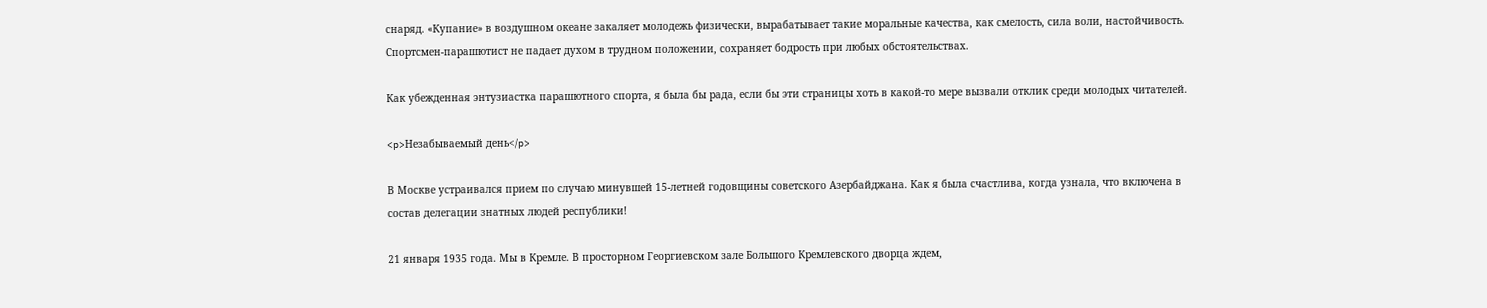снаряд. «Купание» в воздушном океане закаляет молодежь физически, вырабатывает такие моральные качества, как смелость, сила воли, настойчивость. Спортсмен-парашютист не падает духом в трудном положении, сохраняет бодрость при любых обстоятельствах.

Как убежденная энтузиастка парашютного спорта, я была бы рада, если бы эти страницы хоть в какой-то мере вызвали отклик среди молодых читателей.

<p>Незабываемый день</p>

В Москве устраивался прием по случаю минувшей 15-летней годовщины советского Азербайджана. Как я была счастлива, когда узнала, что включена в состав делегации знатных людей республики!

21 января 1935 года. Мы в Кремле. В просторном Георгиевском зале Большого Кремлевского дворца ждем,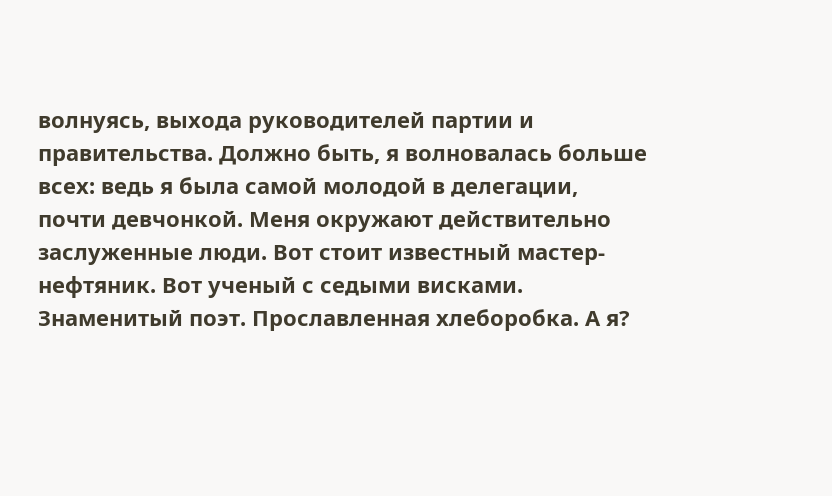волнуясь, выхода руководителей партии и правительства. Должно быть, я волновалась больше всех: ведь я была самой молодой в делегации, почти девчонкой. Меня окружают действительно заслуженные люди. Вот стоит известный мастер-нефтяник. Вот ученый с седыми висками. Знаменитый поэт. Прославленная хлеборобка. А я?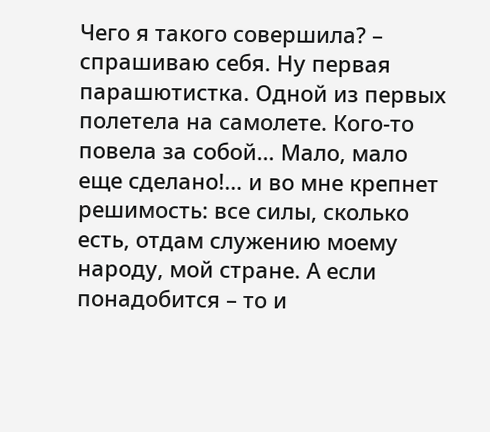Чего я такого совершила? – спрашиваю себя. Ну первая парашютистка. Одной из первых полетела на самолете. Кого-то повела за собой… Мало, мало еще сделано!… и во мне крепнет решимость: все силы, сколько есть, отдам служению моему народу, мой стране. А если понадобится – то и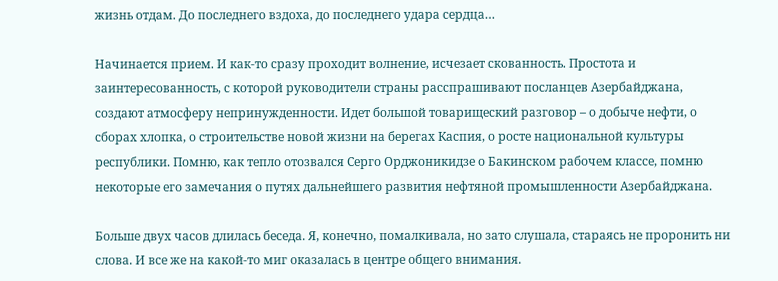жизнь отдам. До последнего вздоха, до последнего удара сердца…

Начинается прием. И как-то сразу проходит волнение, исчезает скованность. Простота и заинтересованность, с которой руководители страны расспрашивают посланцев Азербайджана, создают атмосферу непринужденности. Идет большой товарищеский разговор – о добыче нефти, о сборах хлопка, о строительстве новой жизни на берегах Каспия, о росте национальной культуры республики. Помню, как тепло отозвался Серго Орджоникидзе о Бакинском рабочем классе, помню некоторые его замечания о путях дальнейшего развития нефтяной промышленности Азербайджана.

Больше двух часов длилась беседа. Я, конечно, помалкивала, но зато слушала, стараясь не проронить ни слова. И все же на какой-то миг оказалась в центре общего внимания.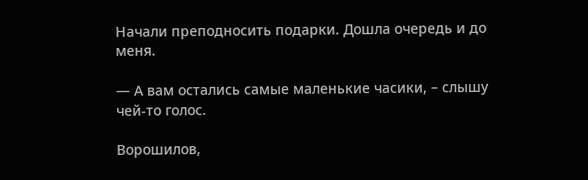Начали преподносить подарки. Дошла очередь и до меня.

— А вам остались самые маленькие часики, – слышу чей-то голос.

Ворошилов,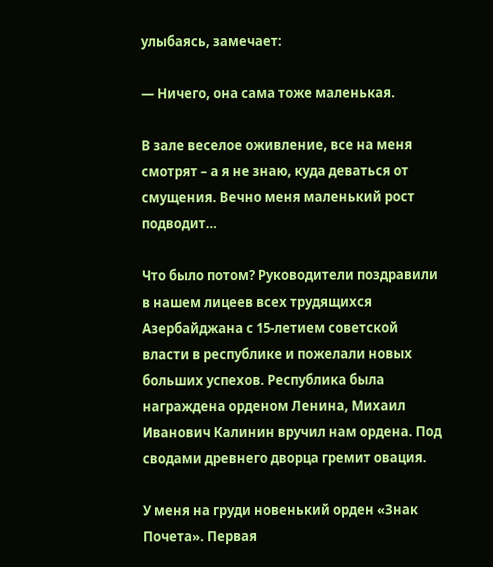улыбаясь, замечает:

— Ничего, она сама тоже маленькая.

В зале веселое оживление, все на меня смотрят – а я не знаю, куда деваться от смущения. Вечно меня маленький рост подводит…

Что было потом? Руководители поздравили в нашем лицеев всех трудящихся Азербайджана с 15-летием советской власти в республике и пожелали новых больших успехов. Республика была награждена орденом Ленина, Михаил Иванович Калинин вручил нам ордена. Под сводами древнего дворца гремит овация.

У меня на груди новенький орден «Знак Почета». Первая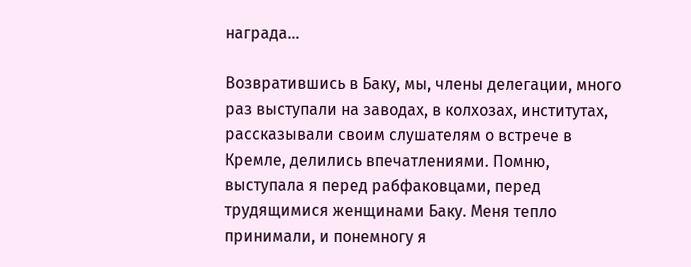награда…

Возвратившись в Баку, мы, члены делегации, много раз выступали на заводах, в колхозах, институтах, рассказывали своим слушателям о встрече в Кремле, делились впечатлениями. Помню, выступала я перед рабфаковцами, перед трудящимися женщинами Баку. Меня тепло принимали, и понемногу я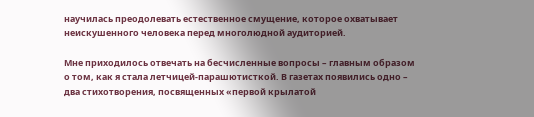научилась преодолевать естественное смущение, которое охватывает неискушенного человека перед многолюдной аудиторией.

Мне приходилось отвечать на бесчисленные вопросы – главным образом о том, как я стала летчицей-парашютисткой. В газетах появились одно – два стихотворения, посвященных «первой крылатой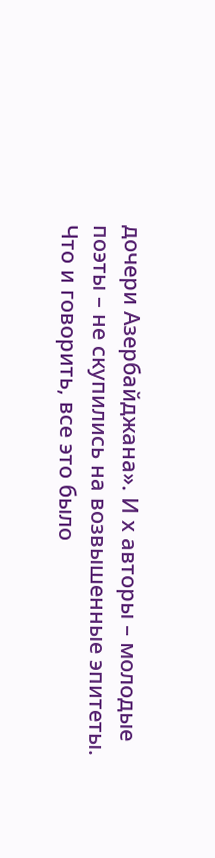дочери Азербайджана». И х авторы – молодые поэты – не скупились на возвышенные эпитеты. Что и говорить, все это было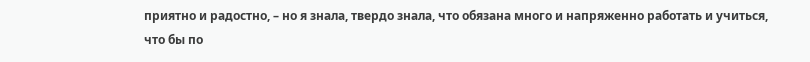приятно и радостно, – но я знала, твердо знала, что обязана много и напряженно работать и учиться, что бы по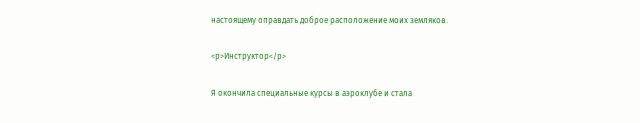настоящему оправдать доброе расположение моих земляков.

<p>Инструктор</p>

Я окончила специальные курсы в аэроклубе и стала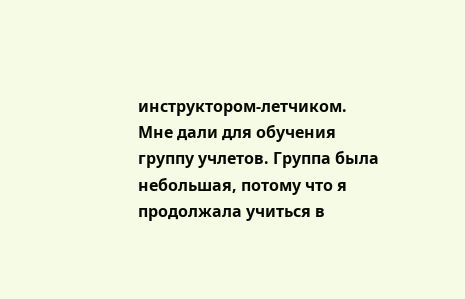инструктором-летчиком. Мне дали для обучения группу учлетов. Группа была небольшая, потому что я продолжала учиться в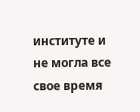институте и не могла все свое время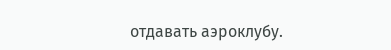отдавать аэроклубу.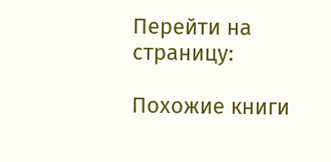Перейти на страницу:

Похожие книги